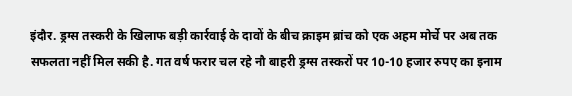इंदौर. ड्रग्स तस्करी के खिलाफ बड़ी कार्रवाई के दावों के बीच क्राइम ब्रांच को एक अहम मोर्चे पर अब तक सफलता नहीं मिल सकी है. गत वर्ष फरार चल रहे नौ बाहरी ड्रग्स तस्करों पर 10-10 हजार रुपए का इनाम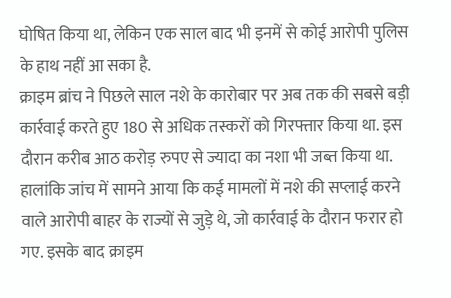घोषित किया था, लेकिन एक साल बाद भी इनमें से कोई आरोपी पुलिस के हाथ नहीं आ सका है.
क्राइम ब्रांच ने पिछले साल नशे के कारोबार पर अब तक की सबसे बड़ी कार्रवाई करते हुए 180 से अधिक तस्करों को गिरफ्तार किया था. इस दौरान करीब आठ करोड़ रुपए से ज्यादा का नशा भी जब्त किया था. हालांकि जांच में सामने आया कि कई मामलों में नशे की सप्लाई करने वाले आरोपी बाहर के राज्यों से जुड़े थे, जो कार्रवाई के दौरान फरार हो गए. इसके बाद क्राइम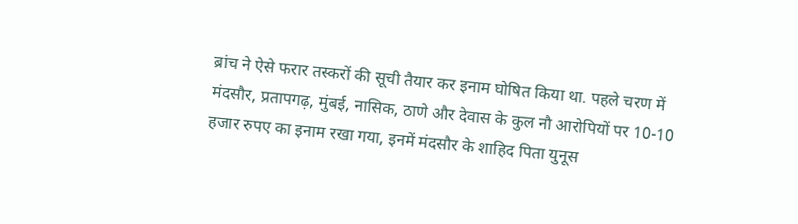ब्रांच ने ऐसे फरार तस्करों की सूची तैयार कर इनाम घोषित किया था. पहले चरण में मंदसौर, प्रतापगढ़, मुंबई, नासिक, ठाणे और देवास के कुल नौ आरोपियों पर 10-10 हजार रुपए का इनाम रखा गया, इनमें मंदसौर के शाहिद पिता युनूस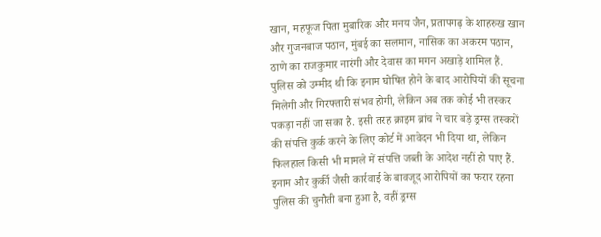खान, महफूज पिता मुबारिक और मनय जैन, प्रतापगढ़ के शाहरुख खान और गुजनबाज पठान, मुंबई का सलमान, नासिक का अकरम पठान, ठाणे का राजकुमार नारंगी और देवास का मगन अखाड़े शामिल हैं. पुलिस को उम्मीद थी कि इनाम घोषित होने के बाद आरोपियों की सूचना मिलेगी और गिरफ्तारी संभव होगी, लेकिन अब तक कोई भी तस्कर पकड़ा नहीं जा सका है. इसी तरह क्राइम ब्रांच ने चार बड़े ड्रग्स तस्करों की संपत्ति कुर्क करने के लिए कोर्ट में आवेदन भी दिया था, लेकिन फिलहाल किसी भी मामले में संपत्ति जब्ती के आदेश नहीं हो पाए हैं. इनाम और कुर्की जैसी कार्रवाई के बावजूद आरोपियों का फरार रहना पुलिस की चुनौती बना हुआ है, वहीं ड्रग्स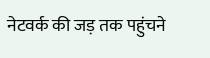नेटवर्क की जड़ तक पहुंचने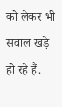को लेकर भी सवाल खड़े हो रहे हैं.